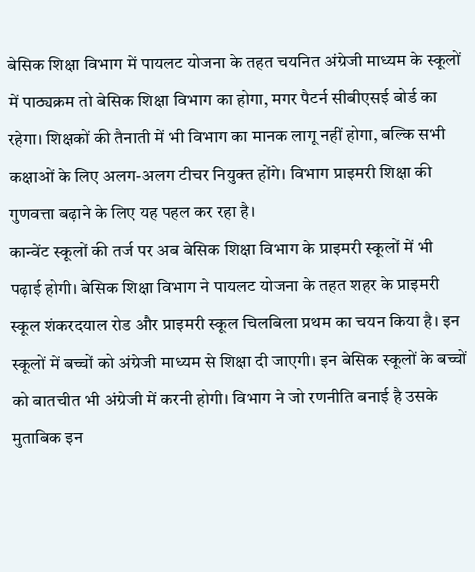बेसिक शिक्षा विभाग में पायलट योजना के तहत चयनित अंग्रेजी माध्यम के स्कूलों में पाठ्यक्रम तो बेसिक शिक्षा विभाग का होगा, मगर पैटर्न सीबीएसई बोर्ड का रहेगा। शिक्षकों की तैनाती में भी विभाग का मानक लागू नहीं होगा, बल्कि सभी कक्षाओं के लिए अलग-अलग टीचर नियुक्त होंगे। विभाग प्राइमरी शिक्षा की गुणवत्ता बढ़ाने के लिए यह पहल कर रहा है।
कान्वेंट स्कूलों की तर्ज पर अब बेसिक शिक्षा विभाग के प्राइमरी स्कूलों में भी पढ़ाई होगी। बेसिक शिक्षा विभाग ने पायलट योजना के तहत शहर के प्राइमरी स्कूल शंकरदयाल रोड और प्राइमरी स्कूल चिलबिला प्रथम का चयन किया है। इन स्कूलों में बच्चों को अंग्रेजी माध्यम से शिक्षा दी जाएगी। इन बेसिक स्कूलों के बच्चों को बातचीत भी अंग्रेजी में करनी होगी। विभाग ने जो रणनीति बनाई है उसके मुताबिक इन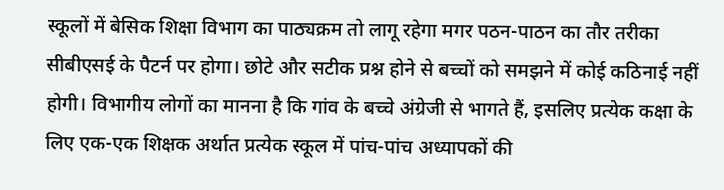स्कूलों में बेसिक शिक्षा विभाग का पाठ्यक्रम तो लागू रहेगा मगर पठन-पाठन का तौर तरीका सीबीएसई के पैटर्न पर होगा। छोटे और सटीक प्रश्न होने से बच्चों को समझने में कोई कठिनाई नहीं होगी। विभागीय लोगों का मानना है कि गांव के बच्चे अंग्रेजी से भागते हैं, इसलिए प्रत्येक कक्षा के लिए एक-एक शिक्षक अर्थात प्रत्येक स्कूल में पांच-पांच अध्यापकों की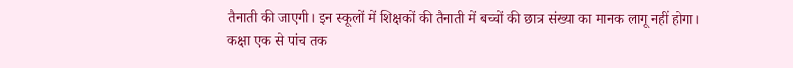तैनाती की जाएगी। इन स्कूलों में शिक्षकों की तैनाती में बच्चों की छात्र संख्या का मानक लागू नहीं होगा।
कक्षा एक से पांच तक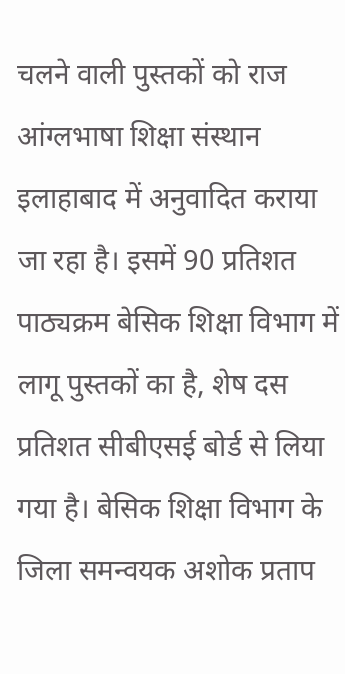चलने वाली पुस्तकों को राज आंग्लभाषा शिक्षा संस्थान इलाहाबाद में अनुवादित कराया जा रहा है। इसमें 90 प्रतिशत पाठ्यक्रम बेसिक शिक्षा विभाग में लागू पुस्तकों का है, शेष दस प्रतिशत सीबीएसई बोर्ड से लिया गया है। बेसिक शिक्षा विभाग के जिला समन्वयक अशोक प्रताप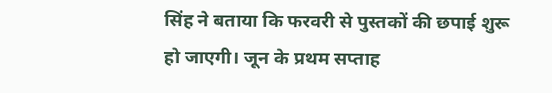सिंह ने बताया कि फरवरी से पुस्तकों की छपाई शुरू हो जाएगी। जून के प्रथम सप्ताह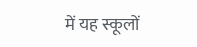में यह स्कूलों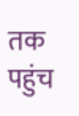तक पहुंच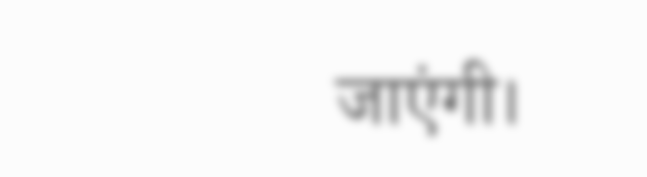जाएंगी।